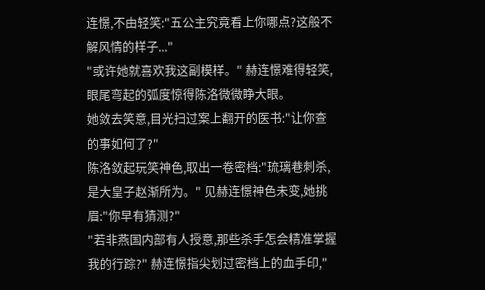连憬,不由轻笑:"五公主究竟看上你哪点?这般不解风情的样子..."
"或许她就喜欢我这副模样。" 赫连憬难得轻笑,眼尾弯起的弧度惊得陈洛微微睁大眼。
她敛去笑意,目光扫过案上翻开的医书:"让你查的事如何了?"
陈洛敛起玩笑神色,取出一卷密档:"琉璃巷刺杀,是大皇子赵渐所为。" 见赫连憬神色未变,她挑眉:"你早有猜测?"
"若非燕国内部有人授意,那些杀手怎会精准掌握我的行踪?" 赫连憬指尖划过密档上的血手印,"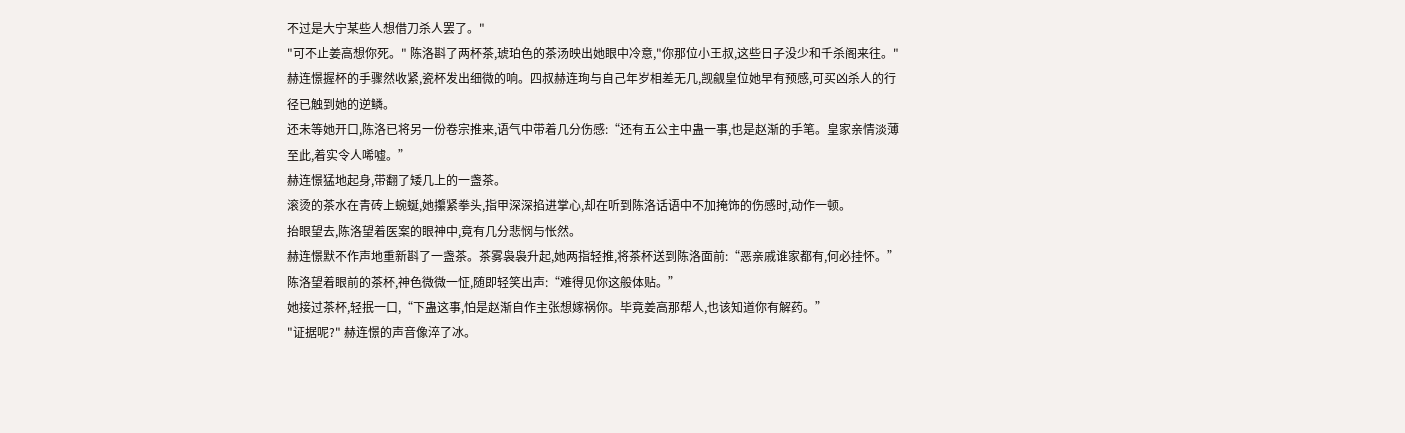不过是大宁某些人想借刀杀人罢了。"
"可不止姜高想你死。" 陈洛斟了两杯茶,琥珀色的茶汤映出她眼中冷意,"你那位小王叔,这些日子没少和千杀阁来往。"
赫连憬握杯的手骤然收紧,瓷杯发出细微的响。四叔赫连珣与自己年岁相差无几,觊觎皇位她早有预感,可买凶杀人的行径已触到她的逆鳞。
还未等她开口,陈洛已将另一份卷宗推来,语气中带着几分伤感:“还有五公主中蛊一事,也是赵渐的手笔。皇家亲情淡薄至此,着实令人唏嘘。”
赫连憬猛地起身,带翻了矮几上的一盏茶。
滚烫的茶水在青砖上蜿蜒,她攥紧拳头,指甲深深掐进掌心,却在听到陈洛话语中不加掩饰的伤感时,动作一顿。
抬眼望去,陈洛望着医案的眼神中,竟有几分悲悯与怅然。
赫连憬默不作声地重新斟了一盏茶。茶雾袅袅升起,她两指轻推,将茶杯送到陈洛面前:“恶亲戚谁家都有,何必挂怀。”
陈洛望着眼前的茶杯,神色微微一怔,随即轻笑出声:“难得见你这般体贴。”
她接过茶杯,轻抿一口,“下蛊这事,怕是赵渐自作主张想嫁祸你。毕竟姜高那帮人,也该知道你有解药。”
"证据呢?" 赫连憬的声音像淬了冰。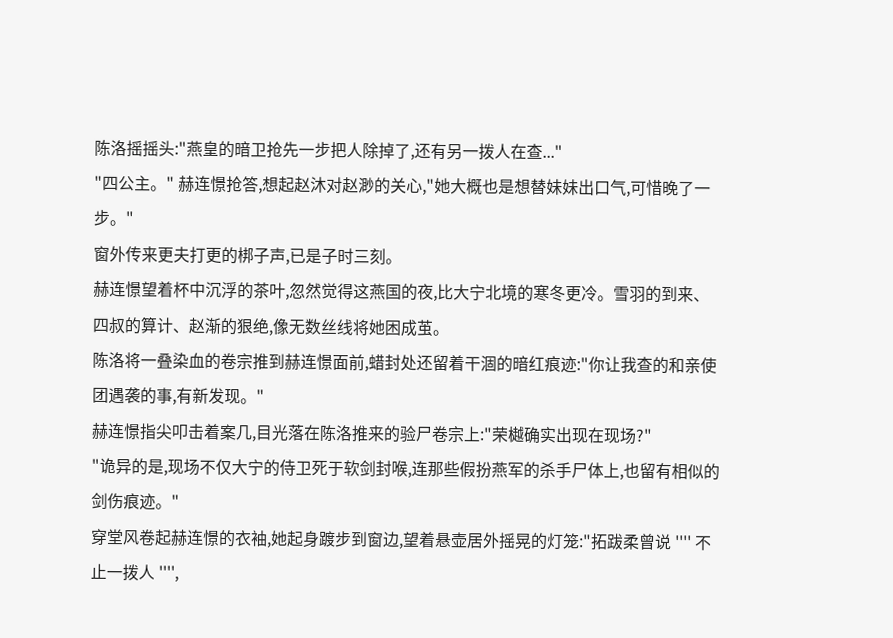陈洛摇摇头:"燕皇的暗卫抢先一步把人除掉了,还有另一拨人在查..."
"四公主。" 赫连憬抢答,想起赵沐对赵渺的关心,"她大概也是想替妹妹出口气,可惜晚了一步。"
窗外传来更夫打更的梆子声,已是子时三刻。
赫连憬望着杯中沉浮的茶叶,忽然觉得这燕国的夜,比大宁北境的寒冬更冷。雪羽的到来、四叔的算计、赵渐的狠绝,像无数丝线将她困成茧。
陈洛将一叠染血的卷宗推到赫连憬面前,蜡封处还留着干涸的暗红痕迹:"你让我查的和亲使团遇袭的事,有新发现。"
赫连憬指尖叩击着案几,目光落在陈洛推来的验尸卷宗上:"荣樾确实出现在现场?"
"诡异的是,现场不仅大宁的侍卫死于软剑封喉,连那些假扮燕军的杀手尸体上,也留有相似的剑伤痕迹。"
穿堂风卷起赫连憬的衣袖,她起身踱步到窗边,望着悬壶居外摇晃的灯笼:"拓跋柔曾说 '''' 不止一拨人 '''',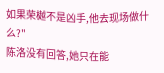如果荣樾不是凶手,他去现场做什么?"
陈洛没有回答,她只在能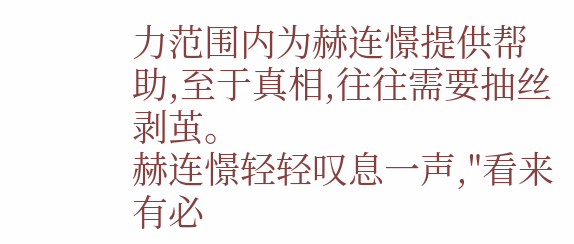力范围内为赫连憬提供帮助,至于真相,往往需要抽丝剥茧。
赫连憬轻轻叹息一声,"看来有必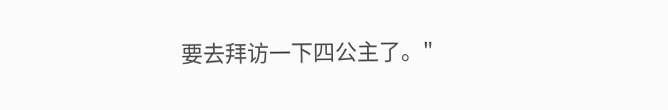要去拜访一下四公主了。"